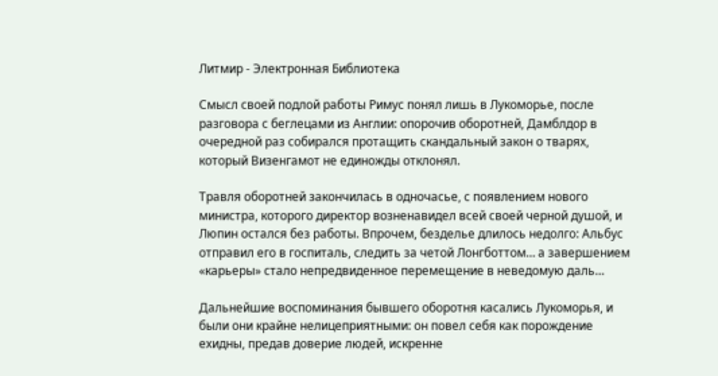Литмир - Электронная Библиотека

Смысл своей подлой работы Римус понял лишь в Лукоморье, после разговора с беглецами из Англии: опорочив оборотней, Дамблдор в очередной раз собирался протащить скандальный закон о тварях, который Визенгамот не единожды отклонял.

Травля оборотней закончилась в одночасье, с появлением нового министра, которого директор возненавидел всей своей черной душой, и Люпин остался без работы. Впрочем, безделье длилось недолго: Альбус отправил его в госпиталь, следить за четой Лонгботтом… а завершением «карьеры» стало непредвиденное перемещение в неведомую даль…

Дальнейшие воспоминания бывшего оборотня касались Лукоморья, и были они крайне нелицеприятными: он повел себя как порождение ехидны, предав доверие людей, искренне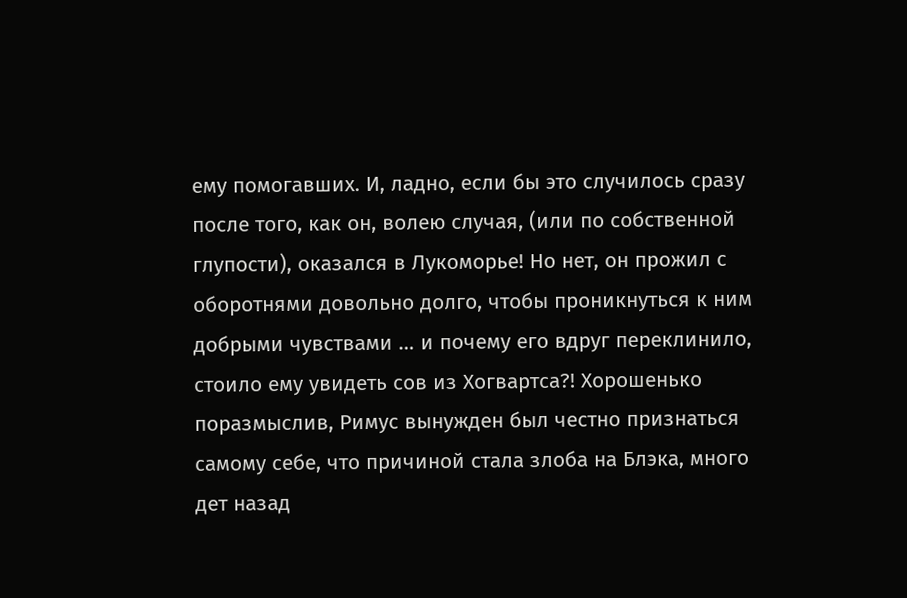ему помогавших. И, ладно, если бы это случилось сразу после того, как он, волею случая, (или по собственной глупости), оказался в Лукоморье! Но нет, он прожил с оборотнями довольно долго, чтобы проникнуться к ним добрыми чувствами … и почему его вдруг переклинило, стоило ему увидеть сов из Хогвартса?! Хорошенько поразмыслив, Римус вынужден был честно признаться самому себе, что причиной стала злоба на Блэка, много дет назад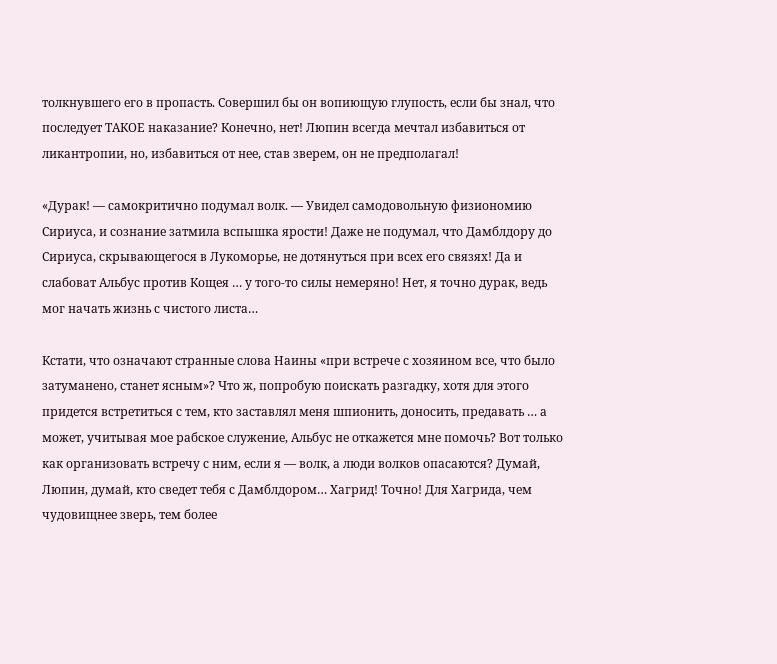толкнувшего его в пропасть. Совершил бы он вопиющую глупость, если бы знал, что последует ТАКОЕ наказание? Конечно, нет! Люпин всегда мечтал избавиться от ликантропии, но, избавиться от нее, став зверем, он не предполагал!

«Дурак! — самокритично подумал волк. — Увидел самодовольную физиономию Сириуса, и сознание затмила вспышка ярости! Даже не подумал, что Дамблдору до Сириуса, скрывающегося в Лукоморье, не дотянуться при всех его связях! Да и слабоват Альбус против Кощея … у того-то силы немеряно! Нет, я точно дурак, ведь мог начать жизнь с чистого листа…

Кстати, что означают странные слова Наины «при встрече с хозяином все, что было затуманено, станет ясным»? Что ж, попробую поискать разгадку, хотя для этого придется встретиться с тем, кто заставлял меня шпионить, доносить, предавать … а может, учитывая мое рабское служение, Альбус не откажется мне помочь? Вот только как организовать встречу с ним, если я — волк, а люди волков опасаются? Думай, Люпин, думай, кто сведет тебя с Дамблдором… Хагрид! Точно! Для Хагрида, чем чудовищнее зверь, тем более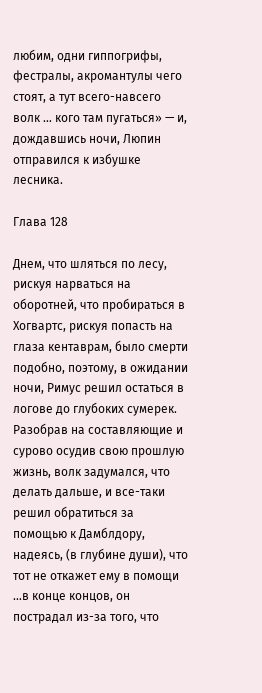любим, одни гиппогрифы, фестралы, акромантулы чего стоят, а тут всего-навсего волк … кого там пугаться» — и, дождавшись ночи, Люпин отправился к избушке лесника.

Глава 128

Днем, что шляться по лесу, рискуя нарваться на оборотней, что пробираться в Хогвартс, рискуя попасть на глаза кентаврам, было смерти подобно, поэтому, в ожидании ночи, Римус решил остаться в логове до глубоких сумерек. Разобрав на составляющие и сурово осудив свою прошлую жизнь, волк задумался, что делать дальше, и все-таки решил обратиться за помощью к Дамблдору, надеясь, (в глубине души), что тот не откажет ему в помощи …в конце концов, он пострадал из-за того, что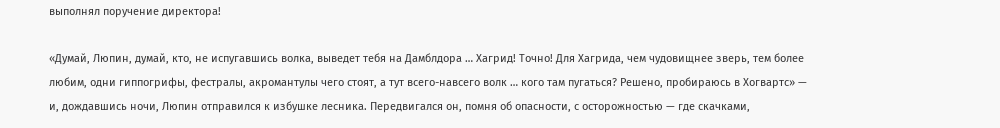выполнял поручение директора!

«Думай, Люпин, думай, кто, не испугавшись волка, выведет тебя на Дамблдора … Хагрид! Точно! Для Хагрида, чем чудовищнее зверь, тем более любим, одни гиппогрифы, фестралы, акромантулы чего стоят, а тут всего-навсего волк … кого там пугаться? Решено, пробираюсь в Хогвартс» — и, дождавшись ночи, Люпин отправился к избушке лесника. Передвигался он, помня об опасности, с осторожностью — где скачками,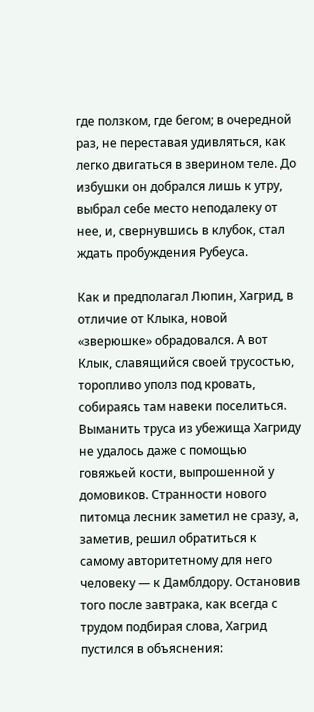где ползком, где бегом; в очередной раз, не переставая удивляться, как легко двигаться в зверином теле. До избушки он добрался лишь к утру, выбрал себе место неподалеку от нее, и, свернувшись в клубок, стал ждать пробуждения Рубеуса.

Как и предполагал Люпин, Хагрид, в отличие от Клыка, новой «зверюшке» обрадовался. А вот Клык, славящийся своей трусостью, торопливо уполз под кровать, собираясь там навеки поселиться. Выманить труса из убежища Хагриду не удалось даже с помощью говяжьей кости, выпрошенной у домовиков. Странности нового питомца лесник заметил не сразу, а, заметив, решил обратиться к самому авторитетному для него человеку — к Дамблдору. Остановив того после завтрака, как всегда с трудом подбирая слова, Хагрид пустился в объяснения: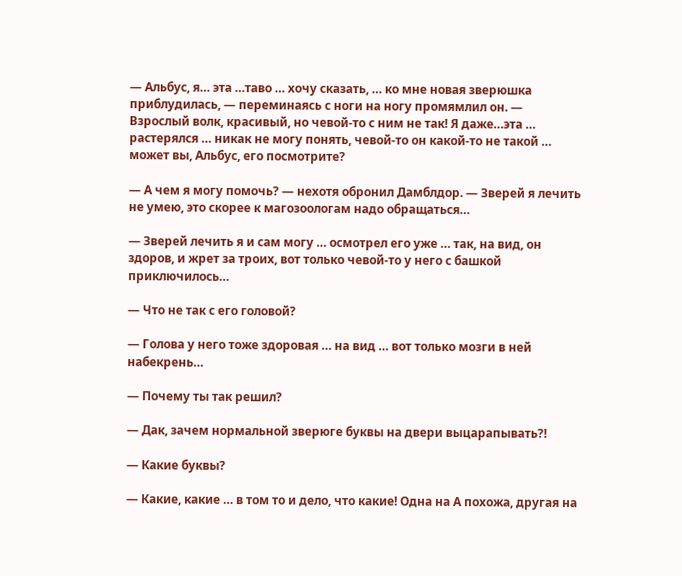— Альбус, я… эта …таво … хочу сказать, … ко мне новая зверюшка приблудилась, — переминаясь с ноги на ногу промямлил он. — Взрослый волк, красивый, но чевой-то с ним не так! Я даже…эта … растерялся … никак не могу понять, чевой-то он какой-то не такой … может вы, Альбус, его посмотрите?

— А чем я могу помочь? — нехотя обронил Дамблдор. — Зверей я лечить не умею, это скорее к магозоологам надо обращаться…

— Зверей лечить я и сам могу … осмотрел его уже … так, на вид, он здоров, и жрет за троих, вот только чевой-то у него с башкой приключилось…

— Что не так с его головой?

— Голова у него тоже здоровая … на вид … вот только мозги в ней набекрень…

— Почему ты так решил?

— Дак, зачем нормальной зверюге буквы на двери выцарапывать?!

— Какие буквы?

— Какие, какие … в том то и дело, что какие! Одна на А похожа, другая на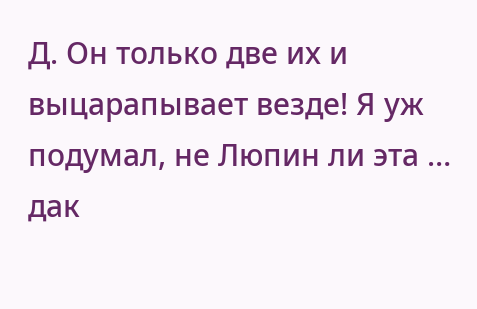Д. Он только две их и выцарапывает везде! Я уж подумал, не Люпин ли эта … дак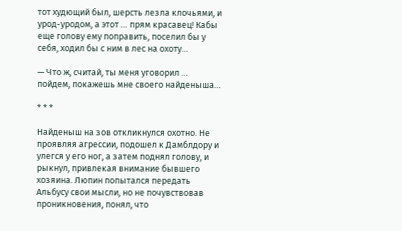тот худющий был, шерсть лезла клочьями, и урод-уродом, а этот … прям красавец! Кабы еще голову ему поправить, поселил бы у себя, ходил бы с ним в лес на охоту…

— Что ж, считай, ты меня уговорил … пойдем, покажешь мне своего найденыша…

* * *

Найденыш на зов откликнулся охотно. Не проявляя агрессии, подошел к Дамблдору и улегся у его ног, а затем поднял голову, и рыкнул, привлекая внимание бывшего хозяина. Люпин попытался передать Альбусу свои мысли, но не почувствовав проникновения, понял, что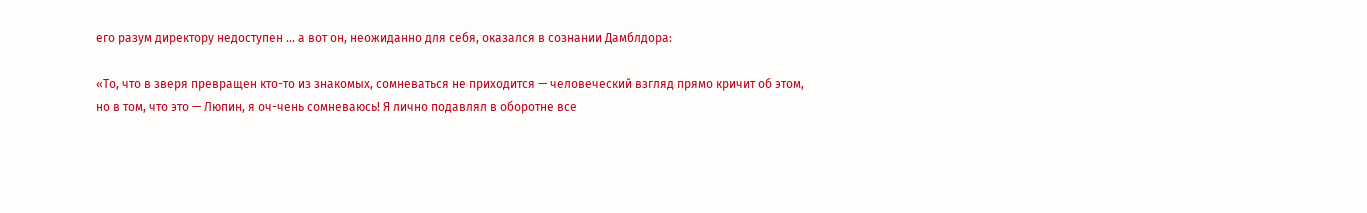его разум директору недоступен … а вот он, неожиданно для себя, оказался в сознании Дамблдора:

«То, что в зверя превращен кто-то из знакомых, сомневаться не приходится — человеческий взгляд прямо кричит об этом, но в том, что это — Люпин, я оч-чень сомневаюсь! Я лично подавлял в оборотне все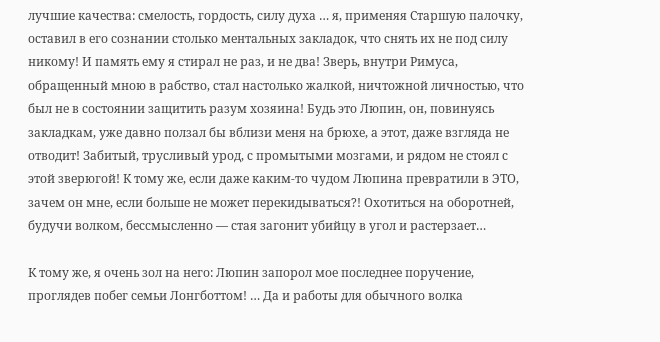лучшие качества: смелость, гордость, силу духа … я, применяя Старшую палочку, оставил в его сознании столько ментальных закладок, что снять их не под силу никому! И память ему я стирал не раз, и не два! Зверь, внутри Римуса, обращенный мною в рабство, стал настолько жалкой, ничтожной личностью, что был не в состоянии защитить разум хозяина! Будь это Люпин, он, повинуясь закладкам, уже давно ползал бы вблизи меня на брюхе, а этот, даже взгляда не отводит! Забитый, трусливый урод, с промытыми мозгами, и рядом не стоял с этой зверюгой! К тому же, если даже каким-то чудом Люпина превратили в ЭТО, зачем он мне, если больше не может перекидываться?! Охотиться на оборотней, будучи волком, бессмысленно — стая загонит убийцу в угол и растерзает…

К тому же, я очень зол на него: Люпин запорол мое последнее поручение, проглядев побег семьи Лонгботтом! … Да и работы для обычного волка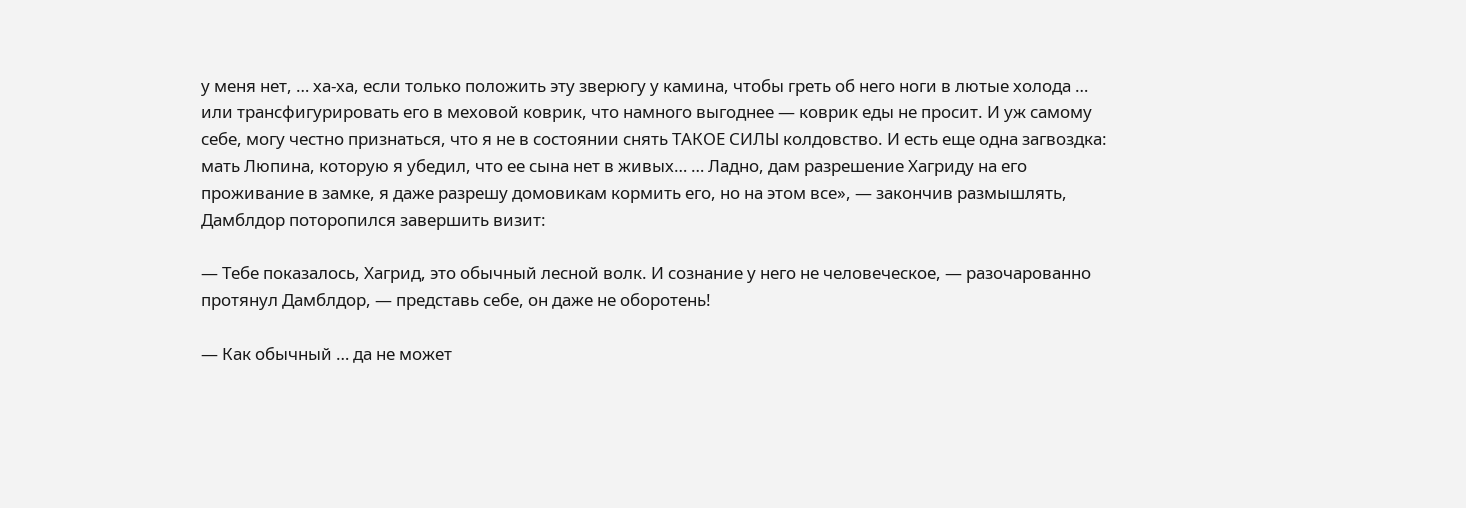у меня нет, … ха-ха, если только положить эту зверюгу у камина, чтобы греть об него ноги в лютые холода … или трансфигурировать его в меховой коврик, что намного выгоднее — коврик еды не просит. И уж самому себе, могу честно признаться, что я не в состоянии снять ТАКОЕ СИЛЫ колдовство. И есть еще одна загвоздка: мать Люпина, которую я убедил, что ее сына нет в живых… … Ладно, дам разрешение Хагриду на его проживание в замке, я даже разрешу домовикам кормить его, но на этом все», — закончив размышлять, Дамблдор поторопился завершить визит:

— Тебе показалось, Хагрид, это обычный лесной волк. И сознание у него не человеческое, — разочарованно протянул Дамблдор, — представь себе, он даже не оборотень!

— Как обычный … да не может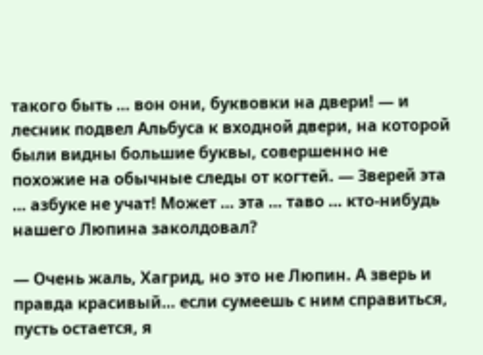такого быть … вон они, буквовки на двери! — и лесник подвел Альбуса к входной двери, на которой были видны большие буквы, совершенно не похожие на обычные следы от когтей. — Зверей эта … азбуке не учат! Может … эта … таво … кто-нибудь нашего Люпина заколдовал?

— Очень жаль, Хагрид, но это не Люпин. А зверь и правда красивый… если сумеешь с ним справиться, пусть остается, я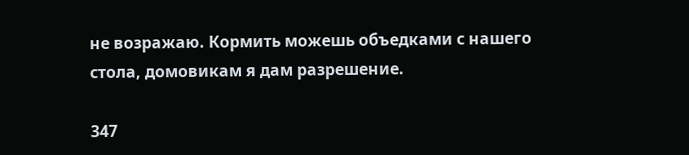не возражаю. Кормить можешь объедками с нашего стола, домовикам я дам разрешение.

347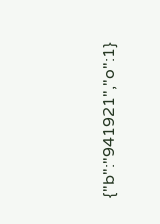{"b":"941921","o":1}